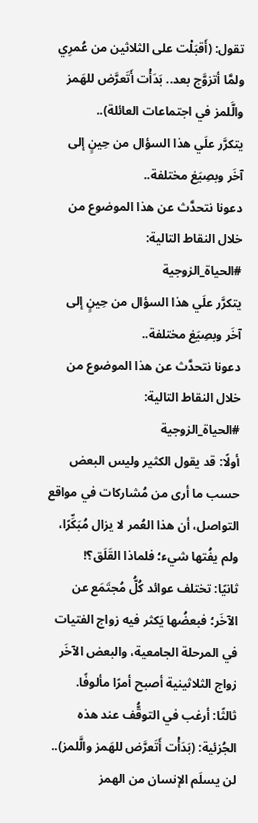تقول: (أَقبَلْت على الثلاثين من عُمرِي ولمَّا أتزوَّج بعد.. بَدَأْت أَتَعرَّض للهَمز والَّلمز في اجتماعات العائلة)..
يتكرَّر علَي هذا السؤال من حِينٍ إلى آخَر وبصِيَغ مختلفة..
دعونا نتحدَّث عن هذا الموضوع من خلال النقاط التالية:
#الحياة_الزوجية
يتكرَّر علَي هذا السؤال من حِينٍ إلى آخَر وبصِيَغ مختلفة..
دعونا نتحدَّث عن هذا الموضوع من خلال النقاط التالية:
#الحياة_الزوجية
أولًا: قد يقول الكثير وليس البعض حسب ما أرى من مُشاركات في مواقع التواصل، أن هذا العُمر لا يزال مُبَكِّرًا، ولم يفُتها شيء؛ فلماذا القَلَق؟!
ثانيًا: تختلف عوائد كُلُّ مُجتَمَع عن الآخَر؛ فبعضُها يَكثر فيه زواج الفتيات في المرحلة الجامعية، والبعض الآخَر زواج الثلاثينية أصبح أمرًا مألوفًا.
ثالثًا: أرغب في التوقُّف عند هذه الجُزئية: (بَدَأْت أَتَعرَّض للهَمز والَّلمز)..
لن يسلَم الإنسان من الهمز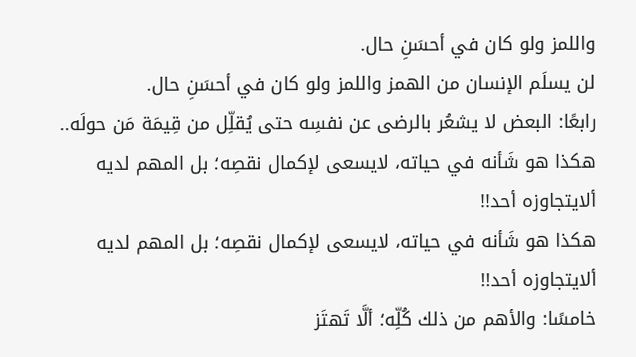واللمز ولو كان في أحسَنِ حال.
لن يسلَم الإنسان من الهمز واللمز ولو كان في أحسَنِ حال.
رابعًا: البعض لا يشعُر بالرضى عن نفسِه حتى يُقلِّل من قِيمَة مَن حولَه..
هكذا هو شَأنه في حياته، لايسعى لإكمال نقصِه؛ بل المهم لديه ألايتجاوزه أحد!!
هكذا هو شَأنه في حياته، لايسعى لإكمال نقصِه؛ بل المهم لديه ألايتجاوزه أحد!!
خامسًا: والأهم من ذلك كُلِّه؛ ألَّا تَهتَز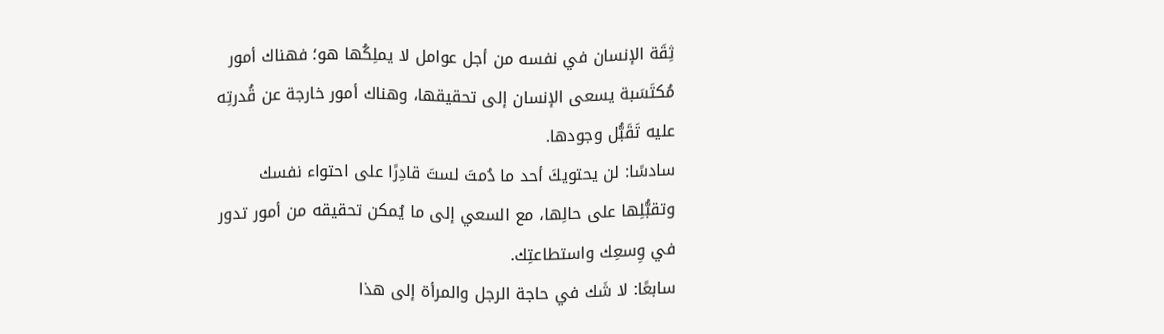ثِقَة الإنسان في نفسه من أجل عوامل لا يملِكُها هو؛ فهناك أمور مُكتَسَبة يسعى الإنسان إلى تحقيقها، وهناك أمور خارجة عن قُدرتِه عليه تَقَبُّل وجودها.
سادسًا: لن يحتويكَ أحد ما دُمتَ لستَ قادِرًا على احتواء نفسك وتقبُّلِها على حالِها، مع السعي إلى ما يُمكن تحقيقه من أمور تدور في وِسعِك واستطاعتِك.
سابعًا: لا شَك في حاجة الرجل والمرأة إلى هذا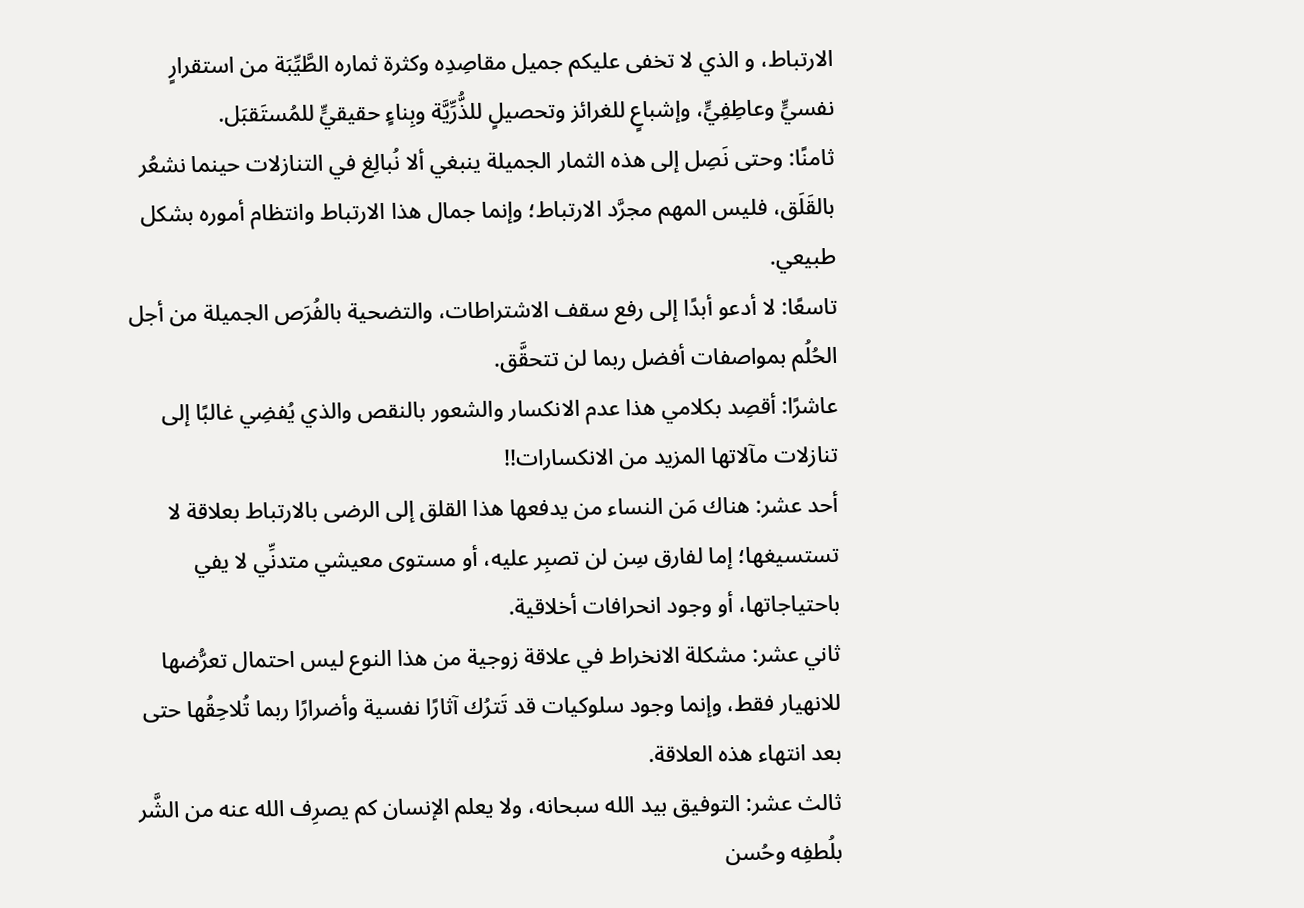الارتباط، و الذي لا تخفى عليكم جميل مقاصِدِه وكثرة ثماره الطَّيِّبَة من استقرارٍ نفسيٍّ وعاطِفِيٍّ، وإشباعٍ للغرائز وتحصيلٍ للذُّرِّيَّة وبِناءٍ حقيقيٍّ للمُستَقبَل.
ثامنًا: وحتى نَصِل إلى هذه الثمار الجميلة ينبغي ألا نُبالِغ في التنازلات حينما نشعُر بالقَلَق، فليس المهم مجرَّد الارتباط؛ وإنما جمال هذا الارتباط وانتظام أموره بشكل طبيعي.
تاسعًا: لا أدعو أبدًا إلى رفع سقف الاشتراطات، والتضحية بالفُرَص الجميلة من أجل الحُلُم بمواصفات أفضل ربما لن تتحقَّق.
عاشرًا: أقصِد بكلامي هذا عدم الانكسار والشعور بالنقص والذي يُفضِي غالبًا إلى تنازلات مآلاتها المزيد من الانكسارات!!
أحد عشر: هناك مَن النساء من يدفعها هذا القلق إلى الرضى بالارتباط بعلاقة لا تستسيغها؛ إما لفارق سِن لن تصبِر عليه، أو مستوى معيشي متدنِّي لا يفي باحتياجاتها، أو وجود انحرافات أخلاقية.
ثاني عشر: مشكلة الانخراط في علاقة زوجية من هذا النوع ليس احتمال تعرُّضها للانهيار فقط، وإنما وجود سلوكيات قد تَترُك آثارًا نفسية وأضرارًا ربما تُلاحِقُها حتى بعد انتهاء هذه العلاقة.
ثالث عشر: التوفيق بيد الله سبحانه، ولا يعلم الإنسان كم يصرِف الله عنه من الشَّر بلُطفِه وحُسن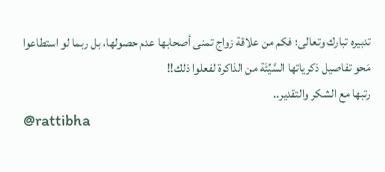تدبيره تبارك وتعالى؛ فكم من علاقة زواج تمنى أصحابها عدم حصولها، بل ربما لو استطاعوا مَحو تفاصيل ذكرياتها السَّيِّئَة من الذاكرة لفعلوا ذلك!!
رتبها مع الشكر والتقدير..
@rattibha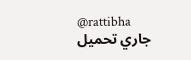@rattibha
جاري تحميل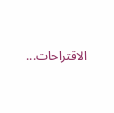الاقتراحات...